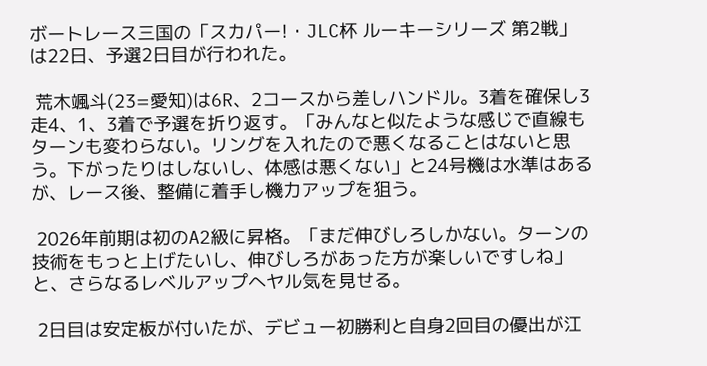ボートレース三国の「スカパー!・JLC杯 ルーキーシリーズ 第2戦」は22日、予選2日目が行われた。

 荒木颯斗(23=愛知)は6R、2コースから差しハンドル。3着を確保し3走4、1、3着で予選を折り返す。「みんなと似たような感じで直線もターンも変わらない。リングを入れたので悪くなることはないと思う。下がったりはしないし、体感は悪くない」と24号機は水準はあるが、レース後、整備に着手し機力アップを狙う。

 2026年前期は初のA2級に昇格。「まだ伸びしろしかない。ターンの技術をもっと上げたいし、伸びしろがあった方が楽しいですしね」と、さらなるレベルアップへヤル気を見せる。

 2日目は安定板が付いたが、デビュー初勝利と自身2回目の優出が江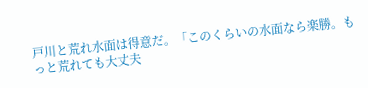戸川と荒れ水面は得意だ。「このくらいの水面なら楽勝。もっと荒れても大丈夫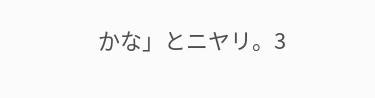かな」とニヤリ。3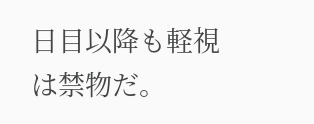日目以降も軽視は禁物だ。